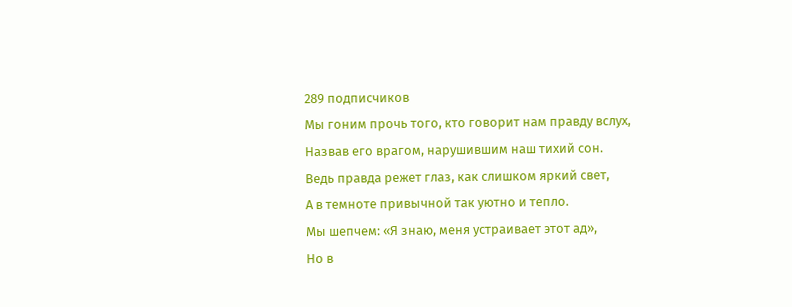289 подписчиков
Мы гоним прочь того, кто говорит нам правду вслух,
Назвав его врагом, нарушившим наш тихий сон.
Ведь правда режет глаз, как слишком яркий свет,
А в темноте привычной так уютно и тепло.
Мы шепчем: «Я знаю, меня устраивает этот ад»,
Но в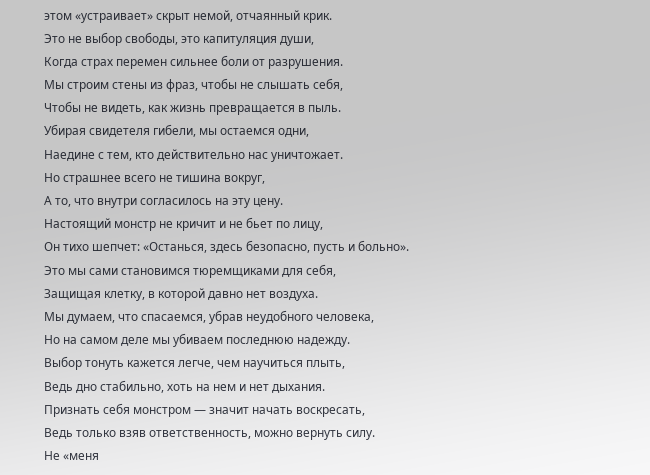этом «устраивает» скрыт немой, отчаянный крик.
Это не выбор свободы, это капитуляция души,
Когда страх перемен сильнее боли от разрушения.
Мы строим стены из фраз, чтобы не слышать себя,
Чтобы не видеть, как жизнь превращается в пыль.
Убирая свидетеля гибели, мы остаемся одни,
Наедине с тем, кто действительно нас уничтожает.
Но страшнее всего не тишина вокруг,
А то, что внутри согласилось на эту цену.
Настоящий монстр не кричит и не бьет по лицу,
Он тихо шепчет: «Останься, здесь безопасно, пусть и больно».
Это мы сами становимся тюремщиками для себя,
Защищая клетку, в которой давно нет воздуха.
Мы думаем, что спасаемся, убрав неудобного человека,
Но на самом деле мы убиваем последнюю надежду.
Выбор тонуть кажется легче, чем научиться плыть,
Ведь дно стабильно, хоть на нем и нет дыхания.
Признать себя монстром — значит начать воскресать,
Ведь только взяв ответственность, можно вернуть силу.
Не «меня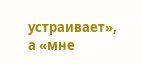устраивает», а «мне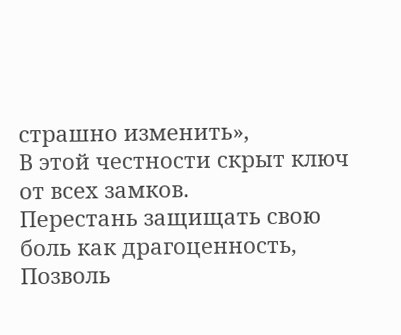страшно изменить»,
В этой честности скрыт ключ от всех замков.
Перестань защищать свою боль как драгоценность,
Позволь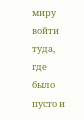миру войти туда, где было пусто и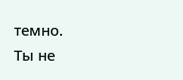темно.
Ты не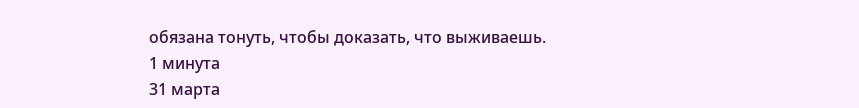обязана тонуть, чтобы доказать, что выживаешь.
1 минута
31 марта